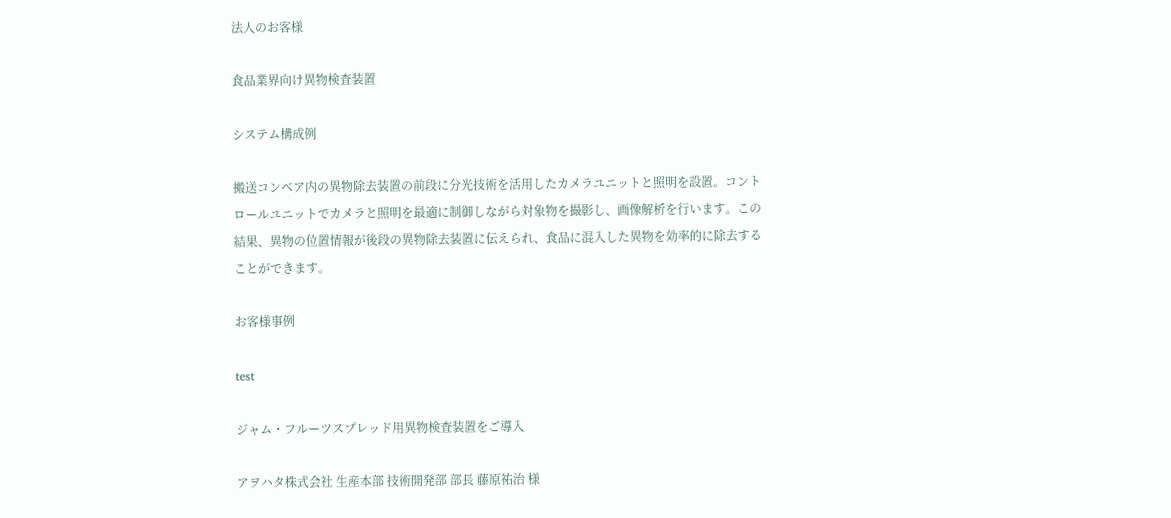法人のお客様

食品業界向け異物検査装置

システム構成例

搬送コンベア内の異物除去装置の前段に分光技術を活用したカメラユニットと照明を設置。コントロールユニットでカメラと照明を最適に制御しながら対象物を撮影し、画像解析を行います。この結果、異物の位置情報が後段の異物除去装置に伝えられ、食品に混入した異物を効率的に除去することができます。

お客様事例

test

ジャム・フルーツスプレッド用異物検査装置をご導入

アヲハタ株式会社 生産本部 技術開発部 部長 藤原祐治 様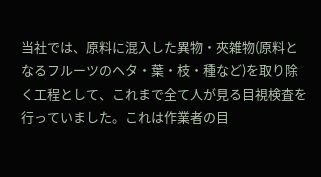当社では、原料に混入した異物・夾雑物(原料となるフルーツのヘタ・葉・枝・種など)を取り除く工程として、これまで全て人が見る目視検査を行っていました。これは作業者の目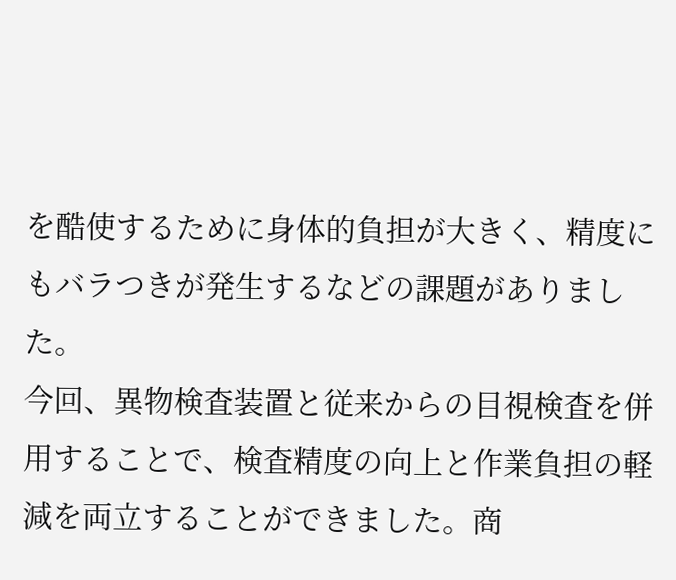を酷使するために身体的負担が大きく、精度にもバラつきが発生するなどの課題がありました。
今回、異物検査装置と従来からの目視検査を併用することで、検査精度の向上と作業負担の軽減を両立することができました。商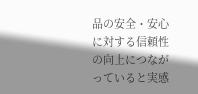品の安全・安心に対する信頼性の向上につながっていると実感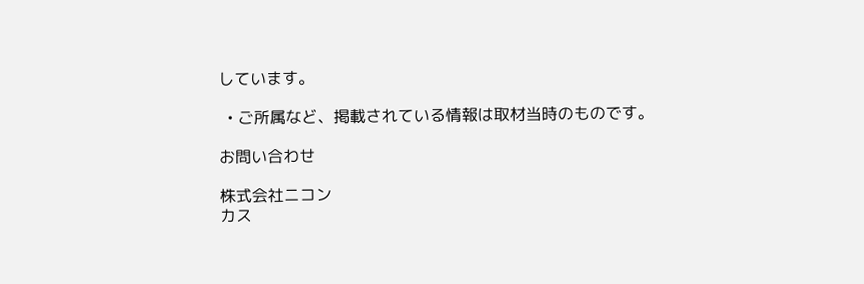しています。

  • ご所属など、掲載されている情報は取材当時のものです。

お問い合わせ

株式会社ニコン
カス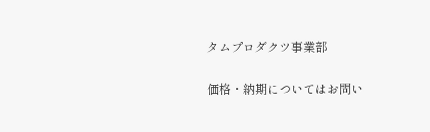タムプロダクツ事業部

価格・納期についてはお問い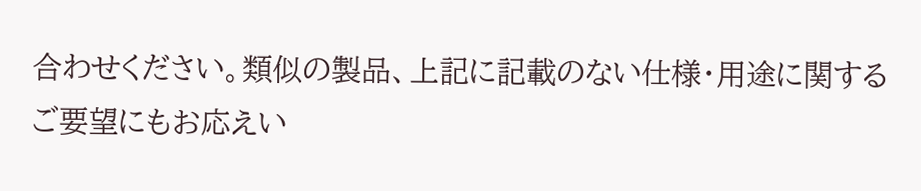合わせください。類似の製品、上記に記載のない仕様・用途に関するご要望にもお応えい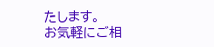たします。
お気軽にご相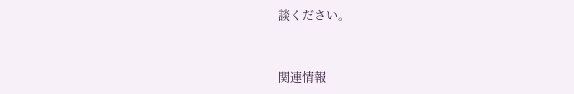談ください。


関連情報